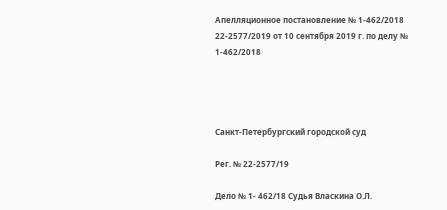Апелляционное постановление № 1-462/2018 22-2577/2019 от 10 сентября 2019 г. по делу № 1-462/2018




Санкт-Петербургский городской суд

Рег. № 22-2577/19

Дело № 1- 462/18 Судья Власкина О.Л.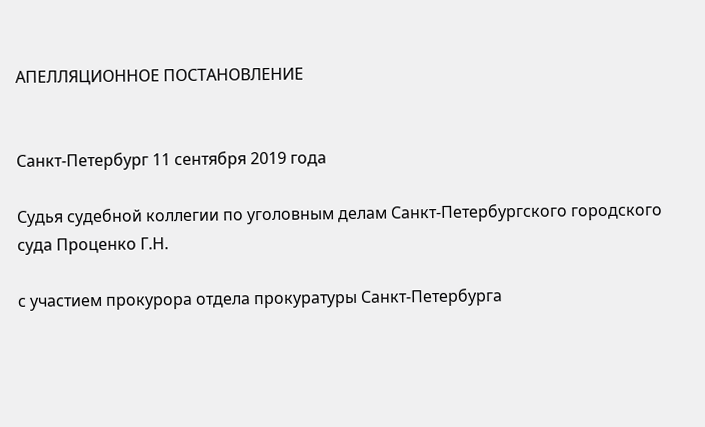АПЕЛЛЯЦИОННОЕ ПОСТАНОВЛЕНИЕ


Санкт-Петербург 11 сентября 2019 года

Судья судебной коллегии по уголовным делам Санкт-Петербургского городского суда Проценко Г.Н.

с участием прокурора отдела прокуратуры Санкт-Петербурга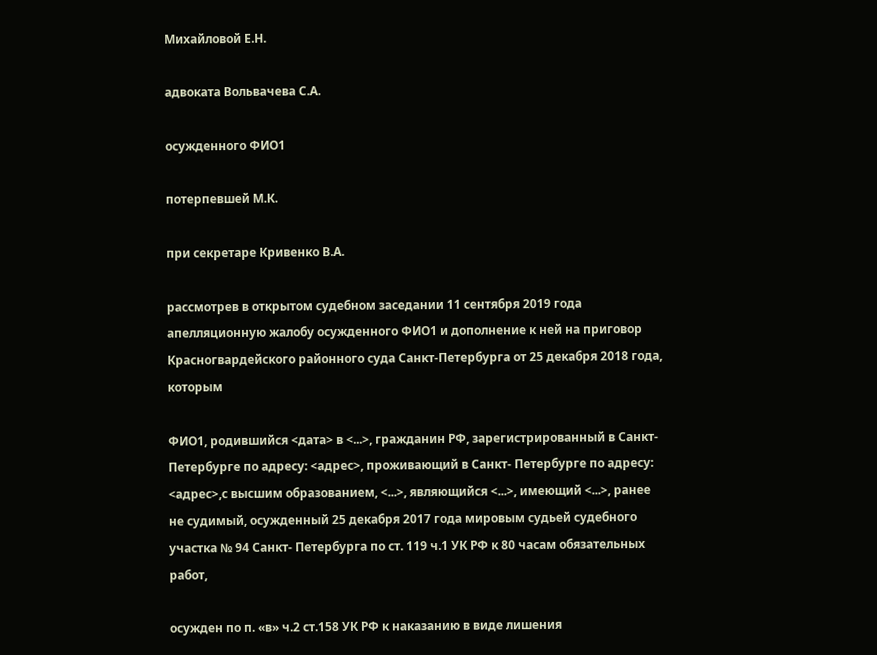Михайловой Е.Н.

адвоката Вольвачева С.А.

осужденного ФИО1

потерпевшей М.К.

при секретаре Кривенко В.А.

рассмотрев в открытом судебном заседании 11 сентября 2019 года апелляционную жалобу осужденного ФИО1 и дополнение к ней на приговор Красногвардейского районного суда Санкт-Петербурга от 25 декабря 2018 года, которым

ФИО1, родившийся <дата> в <...>, гражданин РФ, зарегистрированный в Санкт- Петербурге по адресу: <адрес>, проживающий в Санкт- Петербурге по адресу: <адрес>,с высшим образованием, <...>, являющийся <...>, имеющий <...>, ранее не судимый, осужденный 25 декабря 2017 года мировым судьей судебного участка № 94 Санкт- Петербурга по ст. 119 ч.1 УК РФ к 80 часам обязательных работ,

осужден по п. «в» ч.2 ст.158 УК РФ к наказанию в виде лишения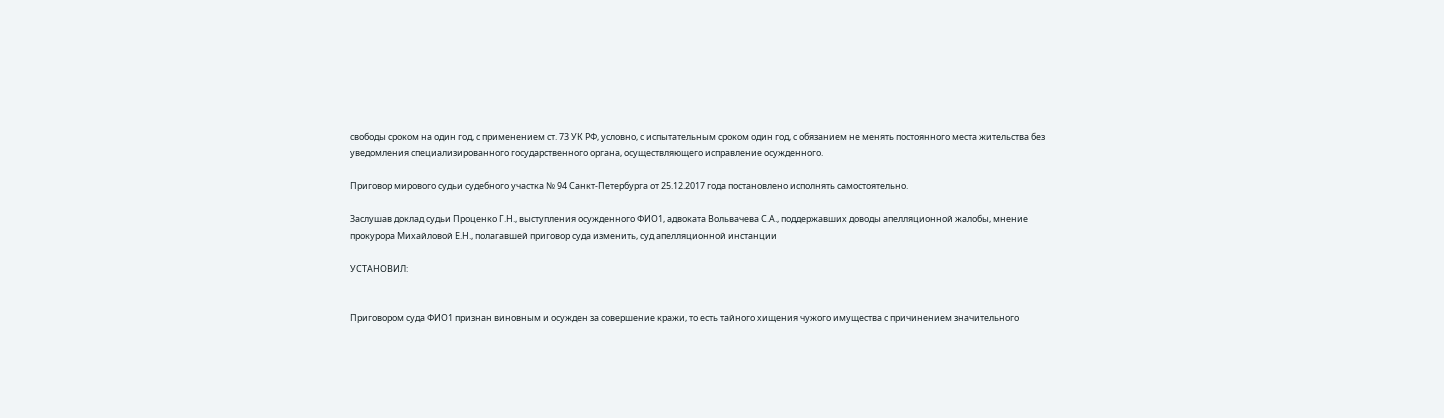свободы сроком на один год, с применением ст. 73 УК РФ, условно, с испытательным сроком один год, с обязанием не менять постоянного места жительства без уведомления специализированного государственного органа, осуществляющего исправление осужденного.

Приговор мирового судьи судебного участка № 94 Санкт-Петербурга от 25.12.2017 года постановлено исполнять самостоятельно.

Заслушав доклад судьи Проценко Г.Н., выступления осужденного ФИО1, адвоката Вольвачева С.А., поддержавших доводы апелляционной жалобы, мнение прокурора Михайловой Е.Н., полагавшей приговор суда изменить, суд апелляционной инстанции

УСТАНОВИЛ:


Приговором суда ФИО1 признан виновным и осужден за совершение кражи, то есть тайного хищения чужого имущества с причинением значительного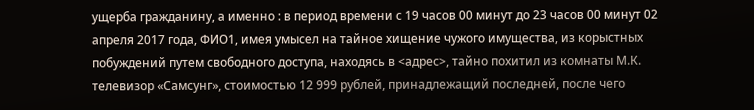ущерба гражданину, а именно : в период времени с 19 часов 00 минут до 23 часов 00 минут 02 апреля 2017 года, ФИО1, имея умысел на тайное хищение чужого имущества, из корыстных побуждений путем свободного доступа, находясь в <адрес>, тайно похитил из комнаты М.К. телевизор «Самсунг», стоимостью 12 999 рублей, принадлежащий последней, после чего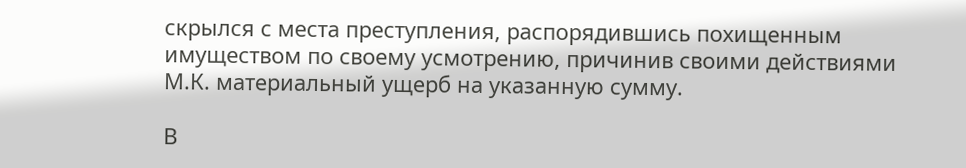скрылся с места преступления, распорядившись похищенным имуществом по своему усмотрению, причинив своими действиями М.К. материальный ущерб на указанную сумму.

В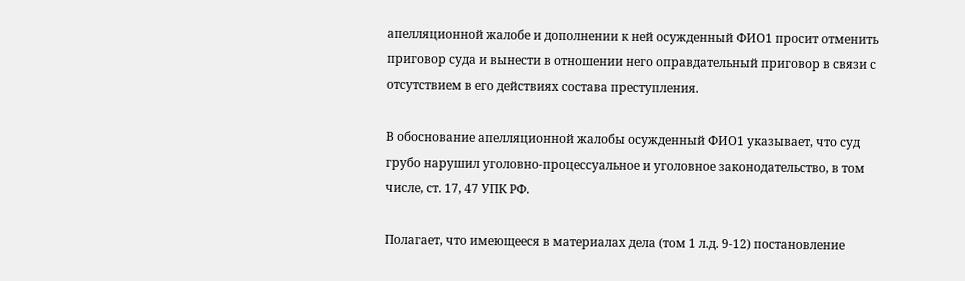апелляционной жалобе и дополнении к ней осужденный ФИО1 просит отменить приговор суда и вынести в отношении него оправдательный приговор в связи с отсутствием в его действиях состава преступления.

В обоснование апелляционной жалобы осужденный ФИО1 указывает, что суд грубо нарушил уголовно-процессуальное и уголовное законодательство, в том числе, ст. 17, 47 УПК РФ.

Полагает, что имеющееся в материалах дела (том 1 л.д. 9-12) постановление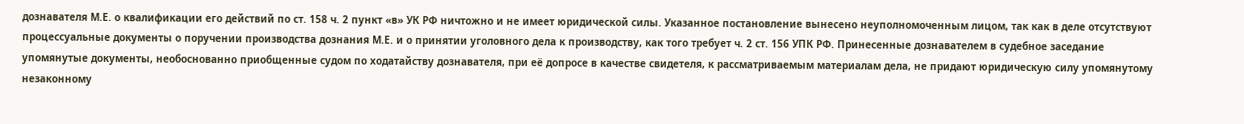дознавателя М.Е. о квалификации его действий по ст. 158 ч. 2 пункт «в» УК РФ ничтожно и не имеет юридической силы. Указанное постановление вынесено неуполномоченным лицом, так как в деле отсутствуют процессуальные документы о поручении производства дознания М.Е. и о принятии уголовного дела к производству, как того требует ч. 2 ст. 156 УПК РФ. Принесенные дознавателем в судебное заседание упомянутые документы, необоснованно приобщенные судом по ходатайству дознавателя, при её допросе в качестве свидетеля, к рассматриваемым материалам дела, не придают юридическую силу упомянутому незаконному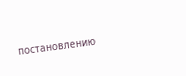постановлению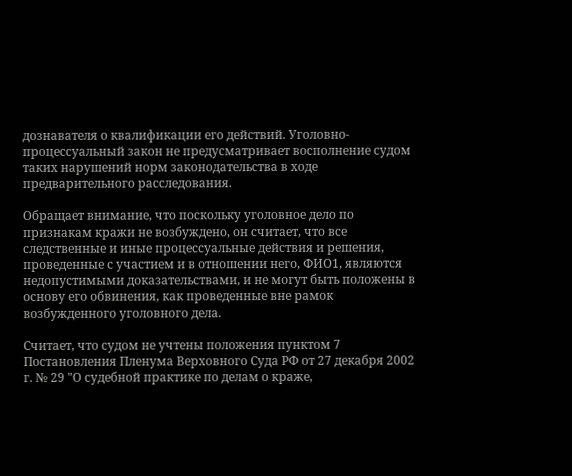дознавателя о квалификации его действий. Уголовно-процессуальный закон не предусматривает восполнение судом таких нарушений норм законодательства в ходе предварительного расследования.

Обращает внимание, что поскольку уголовное дело по признакам кражи не возбуждено, он считает, что все следственные и иные процессуальные действия и решения, проведенные с участием и в отношении него, ФИО1, являются недопустимыми доказательствами, и не могут быть положены в основу его обвинения, как проведенные вне рамок возбужденного уголовного дела.

Считает, что судом не учтены положения пунктом 7 Постановления Пленума Верховного Суда РФ от 27 декабря 2002 г. № 29 "О судебной практике по делам о краже,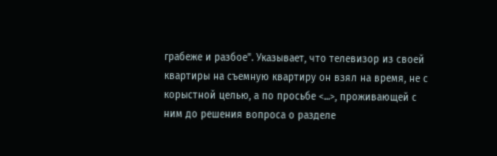грабеже и разбое". Указывает, что телевизор из своей квартиры на съемную квартиру он взял на время, не с корыстной целью, а по просьбе <...>, проживающей с ним до решения вопроса о разделе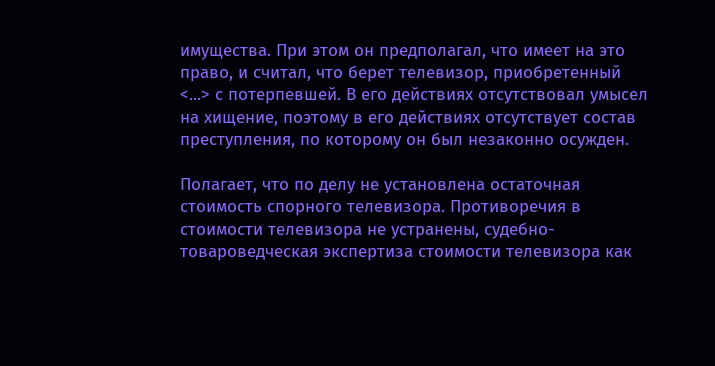имущества. При этом он предполагал, что имеет на это право, и считал, что берет телевизор, приобретенный <...> с потерпевшей. В его действиях отсутствовал умысел на хищение, поэтому в его действиях отсутствует состав преступления, по которому он был незаконно осужден.

Полагает, что по делу не установлена остаточная стоимость спорного телевизора. Противоречия в стоимости телевизора не устранены, судебно-товароведческая экспертиза стоимости телевизора как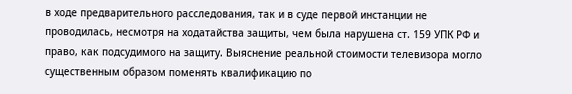в ходе предварительного расследования, так и в суде первой инстанции не проводилась, несмотря на ходатайства защиты, чем была нарушена ст. 159 УПК РФ и право, как подсудимого на защиту. Выяснение реальной стоимости телевизора могло существенным образом поменять квалификацию по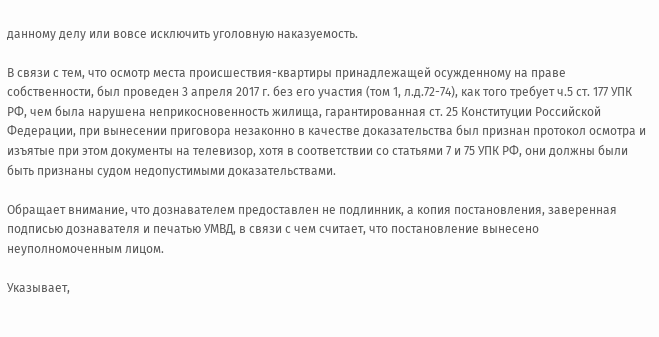данному делу или вовсе исключить уголовную наказуемость.

В связи с тем, что осмотр места происшествия-квартиры принадлежащей осужденному на праве собственности, был проведен 3 апреля 2017 г. без его участия (том 1, л.д.72-74), как того требует ч.5 ст. 177 УПК РФ, чем была нарушена неприкосновенность жилища, гарантированная ст. 25 Конституции Российской Федерации, при вынесении приговора незаконно в качестве доказательства был признан протокол осмотра и изъятые при этом документы на телевизор, хотя в соответствии со статьями 7 и 75 УПК РФ, они должны были быть признаны судом недопустимыми доказательствами.

Обращает внимание, что дознавателем предоставлен не подлинник, а копия постановления, заверенная подписью дознавателя и печатью УМВД, в связи с чем считает, что постановление вынесено неуполномоченным лицом.

Указывает,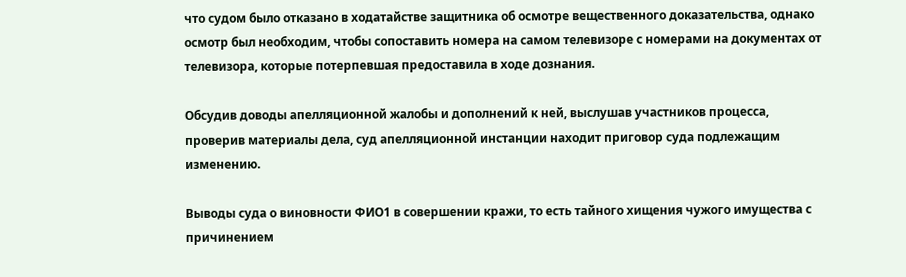что судом было отказано в ходатайстве защитника об осмотре вещественного доказательства, однако осмотр был необходим, чтобы сопоставить номера на самом телевизоре с номерами на документах от телевизора, которые потерпевшая предоставила в ходе дознания.

Обсудив доводы апелляционной жалобы и дополнений к ней, выслушав участников процесса, проверив материалы дела, суд апелляционной инстанции находит приговор суда подлежащим изменению.

Выводы суда о виновности ФИО1 в совершении кражи, то есть тайного хищения чужого имущества с причинением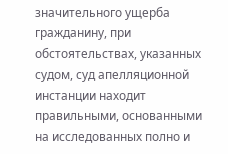значительного ущерба гражданину, при обстоятельствах, указанных судом, суд апелляционной инстанции находит правильными, основанными на исследованных полно и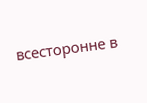всесторонне в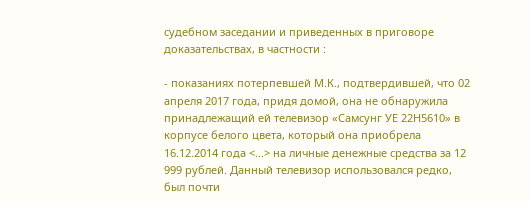судебном заседании и приведенных в приговоре доказательствах, в частности :

- показаниях потерпевшей М.К., подтвердившей, что 02 апреля 2017 года, придя домой, она не обнаружила принадлежащий ей телевизор «Самсунг УЕ 22Н5610» в корпусе белого цвета, который она приобрела 16.12.2014 года <...> на личные денежные средства за 12 999 рублей. Данный телевизор использовался редко, был почти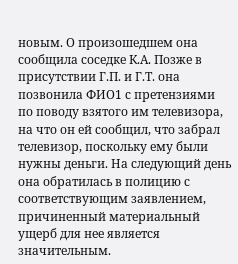новым. О произошедшем она сообщила соседке К.А. Позже в присутствии Г.П. и Г.Т. она позвонила ФИО1 с претензиями по поводу взятого им телевизора, на что он ей сообщил, что забрал телевизор, поскольку ему были нужны деньги. На следующий день она обратилась в полицию с соответствующим заявлением, причиненный материальный ущерб для нее является значительным.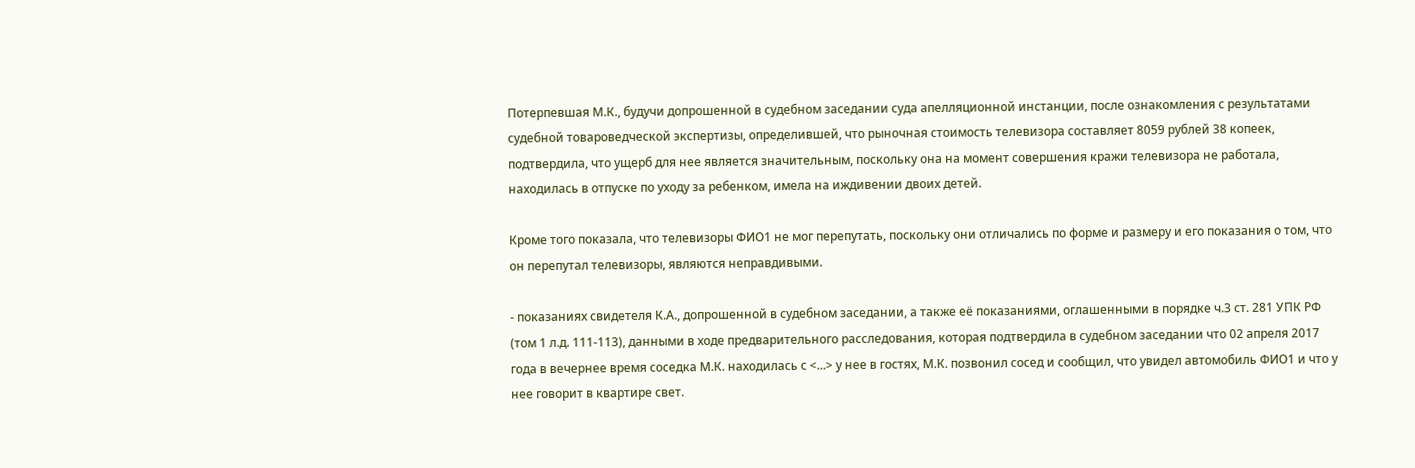Потерпевшая М.К., будучи допрошенной в судебном заседании суда апелляционной инстанции, после ознакомления с результатами судебной товароведческой экспертизы, определившей, что рыночная стоимость телевизора составляет 8059 рублей 38 копеек, подтвердила, что ущерб для нее является значительным, поскольку она на момент совершения кражи телевизора не работала, находилась в отпуске по уходу за ребенком, имела на иждивении двоих детей.

Кроме того показала, что телевизоры ФИО1 не мог перепутать, поскольку они отличались по форме и размеру и его показания о том, что он перепутал телевизоры, являются неправдивыми.

- показаниях свидетеля К.А., допрошенной в судебном заседании, а также её показаниями, оглашенными в порядке ч.3 ст. 281 УПК РФ (том 1 л.д. 111-113), данными в ходе предварительного расследования, которая подтвердила в судебном заседании что 02 апреля 2017 года в вечернее время соседка М.К. находилась с <...> у нее в гостях, М.К. позвонил сосед и сообщил, что увидел автомобиль ФИО1 и что у нее говорит в квартире свет.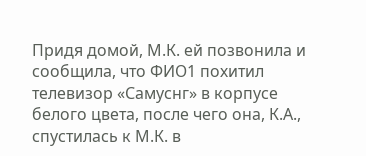Придя домой, М.К. ей позвонила и сообщила, что ФИО1 похитил телевизор «Самуснг» в корпусе белого цвета, после чего она, К.А., спустилась к М.К. в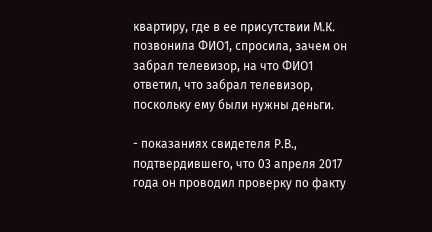квартиру, где в ее присутствии М.К. позвонила ФИО1, спросила, зачем он забрал телевизор, на что ФИО1 ответил, что забрал телевизор, поскольку ему были нужны деньги.

- показаниях свидетеля Р.В., подтвердившего, что 03 апреля 2017 года он проводил проверку по факту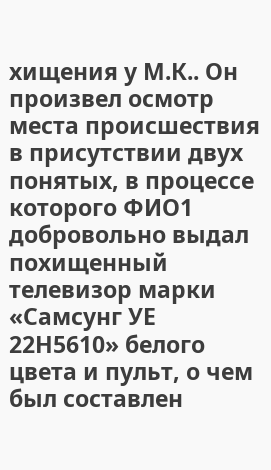хищения у М.К.. Он произвел осмотр места происшествия в присутствии двух понятых, в процессе которого ФИО1 добровольно выдал похищенный телевизор марки «Самсунг УЕ 22Н5610» белого цвета и пульт, о чем был составлен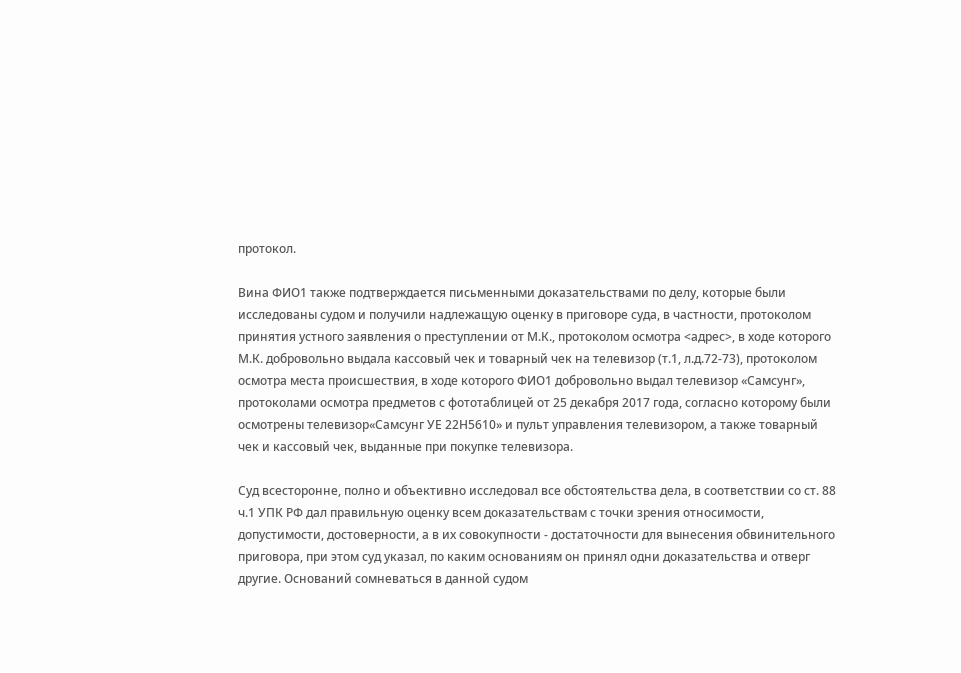протокол.

Вина ФИО1 также подтверждается письменными доказательствами по делу, которые были исследованы судом и получили надлежащую оценку в приговоре суда, в частности, протоколом принятия устного заявления о преступлении от М.К., протоколом осмотра <адрес>, в ходе которого М.К. добровольно выдала кассовый чек и товарный чек на телевизор (т.1, л.д.72-73), протоколом осмотра места происшествия, в ходе которого ФИО1 добровольно выдал телевизор «Самсунг», протоколами осмотра предметов с фототаблицей от 25 декабря 2017 года, согласно которому были осмотрены телевизор«Самсунг УЕ 22Н5610» и пульт управления телевизором, а также товарный чек и кассовый чек, выданные при покупке телевизора.

Суд всесторонне, полно и объективно исследовал все обстоятельства дела, в соответствии со ст. 88 ч.1 УПК РФ дал правильную оценку всем доказательствам с точки зрения относимости, допустимости, достоверности, а в их совокупности - достаточности для вынесения обвинительного приговора, при этом суд указал, по каким основаниям он принял одни доказательства и отверг другие. Оснований сомневаться в данной судом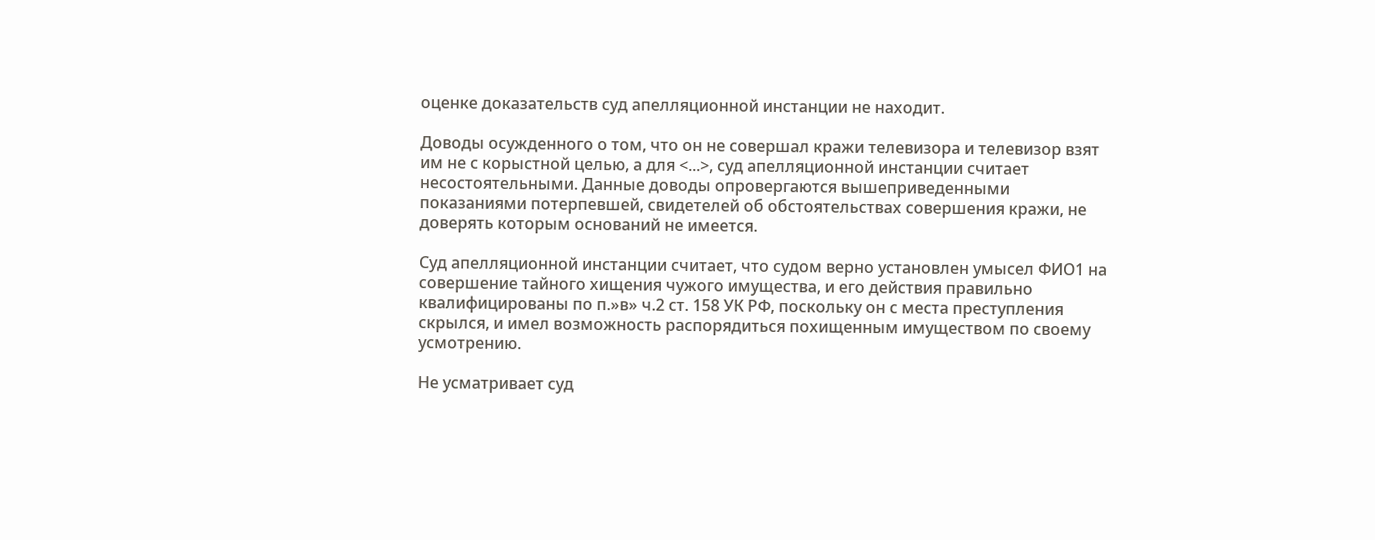оценке доказательств суд апелляционной инстанции не находит.

Доводы осужденного о том, что он не совершал кражи телевизора и телевизор взят им не с корыстной целью, а для <...>, суд апелляционной инстанции считает несостоятельными. Данные доводы опровергаются вышеприведенными показаниями потерпевшей, свидетелей об обстоятельствах совершения кражи, не доверять которым оснований не имеется.

Суд апелляционной инстанции считает, что судом верно установлен умысел ФИО1 на совершение тайного хищения чужого имущества, и его действия правильно квалифицированы по п.»в» ч.2 ст. 158 УК РФ, поскольку он с места преступления скрылся, и имел возможность распорядиться похищенным имуществом по своему усмотрению.

Не усматривает суд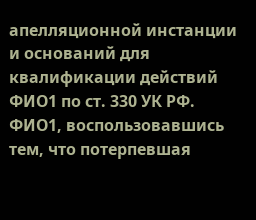апелляционной инстанции и оснований для квалификации действий ФИО1 по ст. 330 УК РФ. ФИО1, воспользовавшись тем, что потерпевшая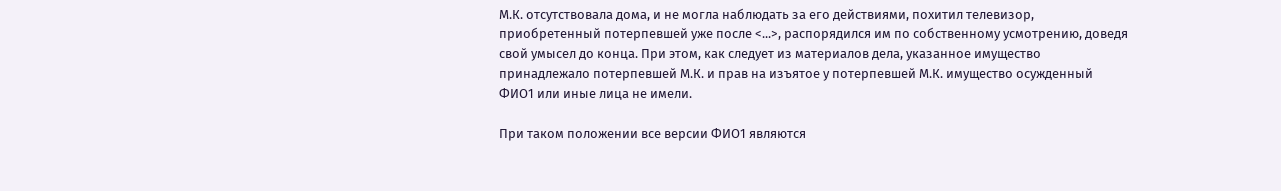М.К. отсутствовала дома, и не могла наблюдать за его действиями, похитил телевизор, приобретенный потерпевшей уже после <...>, распорядился им по собственному усмотрению, доведя свой умысел до конца. При этом, как следует из материалов дела, указанное имущество принадлежало потерпевшей М.К. и прав на изъятое у потерпевшей М.К. имущество осужденный ФИО1 или иные лица не имели.

При таком положении все версии ФИО1 являются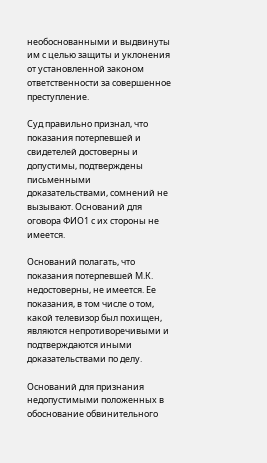необоснованными и выдвинуты им с целью защиты и уклонения от установленной законом ответственности за совершенное преступление.

Суд правильно признал, что показания потерпевшей и свидетелей достоверны и допустимы, подтверждены письменными доказательствами, сомнений не вызывают. Оснований для оговора ФИО1 с их стороны не имеется.

Оснований полагать, что показания потерпевшей М.К. недостоверны, не имеется. Ее показания, в том числе о том, какой телевизор был похищен, являются непротиворечивыми и подтверждаются иными доказательствами по делу.

Оснований для признания недопустимыми положенных в обоснование обвинительного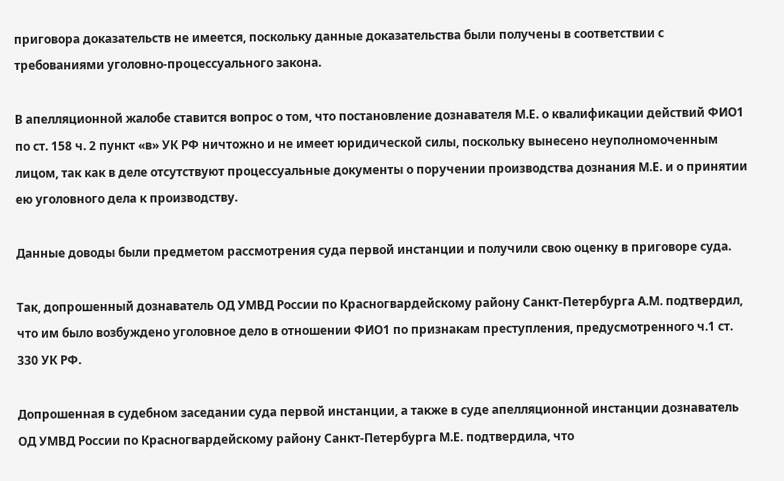приговора доказательств не имеется, поскольку данные доказательства были получены в соответствии с требованиями уголовно-процессуального закона.

В апелляционной жалобе ставится вопрос о том, что постановление дознавателя М.Е. о квалификации действий ФИО1 по ст. 158 ч. 2 пункт «в» УК РФ ничтожно и не имеет юридической силы, поскольку вынесено неуполномоченным лицом, так как в деле отсутствуют процессуальные документы о поручении производства дознания М.Е. и о принятии ею уголовного дела к производству.

Данные доводы были предметом рассмотрения суда первой инстанции и получили свою оценку в приговоре суда.

Так, допрошенный дознаватель ОД УМВД России по Красногвардейскому району Санкт-Петербурга А.М. подтвердил, что им было возбуждено уголовное дело в отношении ФИО1 по признакам преступления, предусмотренного ч.1 ст. 330 УК РФ.

Допрошенная в судебном заседании суда первой инстанции, а также в суде апелляционной инстанции дознаватель ОД УМВД России по Красногвардейскому району Санкт-Петербурга М.Е. подтвердила, что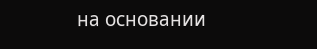на основании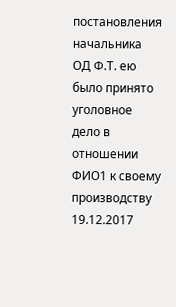постановления начальника ОД Ф.Т. ею было принято уголовное дело в отношении ФИО1 к своему производству 19.12.2017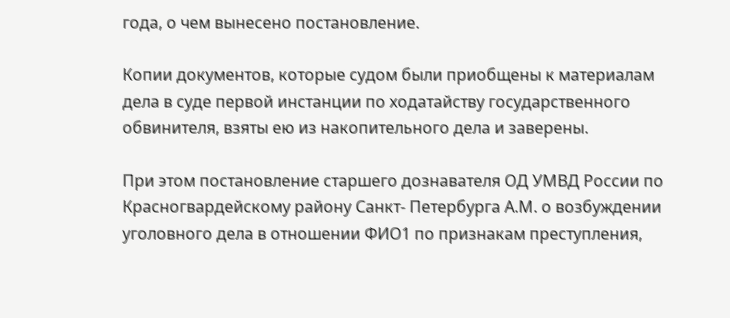года, о чем вынесено постановление.

Копии документов, которые судом были приобщены к материалам дела в суде первой инстанции по ходатайству государственного обвинителя, взяты ею из накопительного дела и заверены.

При этом постановление старшего дознавателя ОД УМВД России по Красногвардейскому району Санкт- Петербурга А.М. о возбуждении уголовного дела в отношении ФИО1 по признакам преступления,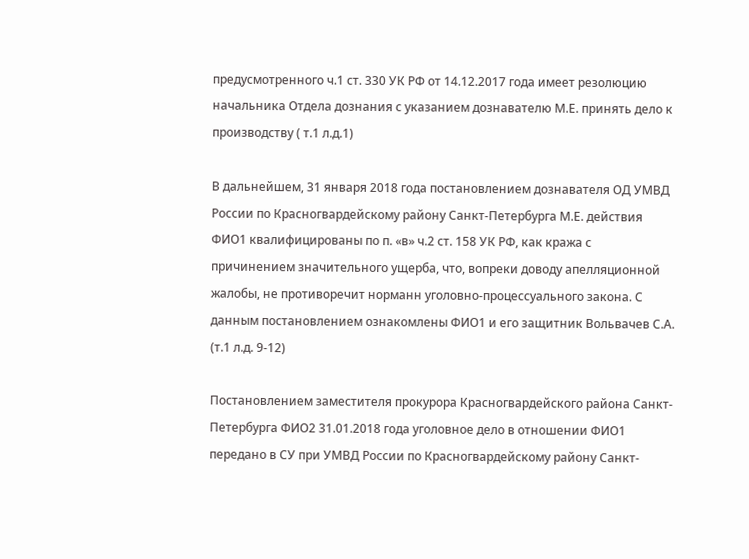предусмотренного ч.1 ст. 330 УК РФ от 14.12.2017 года имеет резолюцию начальника Отдела дознания с указанием дознавателю М.Е. принять дело к производству ( т.1 л.д.1)

В дальнейшем, 31 января 2018 года постановлением дознавателя ОД УМВД России по Красногвардейскому району Санкт-Петербурга М.Е. действия ФИО1 квалифицированы по п. «в» ч.2 ст. 158 УК РФ, как кража с причинением значительного ущерба, что, вопреки доводу апелляционной жалобы, не противоречит норманн уголовно-процессуального закона. С данным постановлением ознакомлены ФИО1 и его защитник Вольвачев С.А. (т.1 л.д. 9-12)

Постановлением заместителя прокурора Красногвардейского района Санкт-Петербурга ФИО2 31.01.2018 года уголовное дело в отношении ФИО1 передано в СУ при УМВД России по Красногвардейскому району Санкт-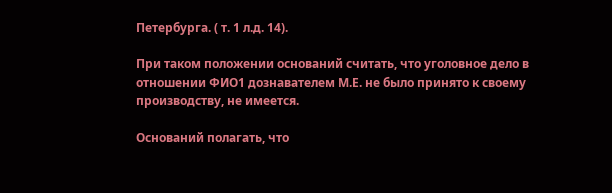Петербурга. ( т. 1 л.д. 14).

При таком положении оснований считать, что уголовное дело в отношении ФИО1 дознавателем М.Е. не было принято к своему производству, не имеется.

Оснований полагать, что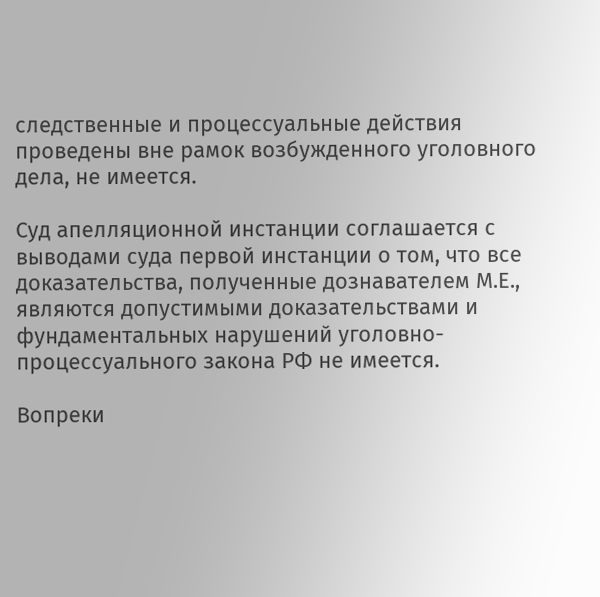следственные и процессуальные действия проведены вне рамок возбужденного уголовного дела, не имеется.

Суд апелляционной инстанции соглашается с выводами суда первой инстанции о том, что все доказательства, полученные дознавателем М.Е., являются допустимыми доказательствами и фундаментальных нарушений уголовно-процессуального закона РФ не имеется.

Вопреки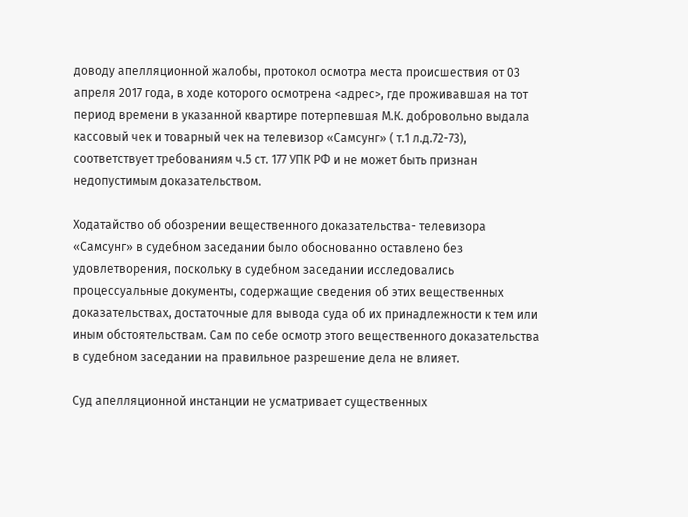доводу апелляционной жалобы, протокол осмотра места происшествия от 03 апреля 2017 года, в ходе которого осмотрена <адрес>, где проживавшая на тот период времени в указанной квартире потерпевшая М.К. добровольно выдала кассовый чек и товарный чек на телевизор «Самсунг» ( т.1 л.д.72-73), соответствует требованиям ч.5 ст. 177 УПК РФ и не может быть признан недопустимым доказательством.

Ходатайство об обозрении вещественного доказательства- телевизора «Самсунг» в судебном заседании было обоснованно оставлено без удовлетворения, поскольку в судебном заседании исследовались процессуальные документы, содержащие сведения об этих вещественных доказательствах, достаточные для вывода суда об их принадлежности к тем или иным обстоятельствам. Сам по себе осмотр этого вещественного доказательства в судебном заседании на правильное разрешение дела не влияет.

Суд апелляционной инстанции не усматривает существенных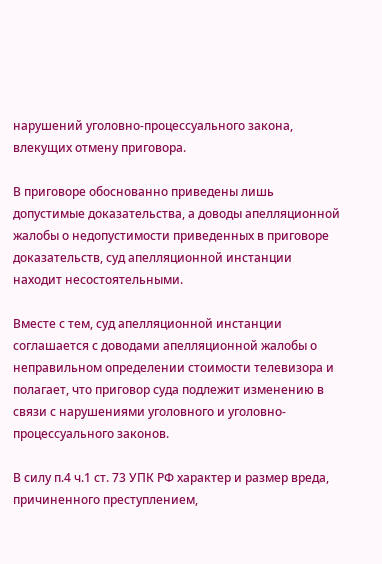нарушений уголовно-процессуального закона, влекущих отмену приговора.

В приговоре обоснованно приведены лишь допустимые доказательства, а доводы апелляционной жалобы о недопустимости приведенных в приговоре доказательств, суд апелляционной инстанции находит несостоятельными.

Вместе с тем, суд апелляционной инстанции соглашается с доводами апелляционной жалобы о неправильном определении стоимости телевизора и полагает, что приговор суда подлежит изменению в связи с нарушениями уголовного и уголовно-процессуального законов.

В силу п.4 ч.1 ст. 73 УПК РФ характер и размер вреда, причиненного преступлением,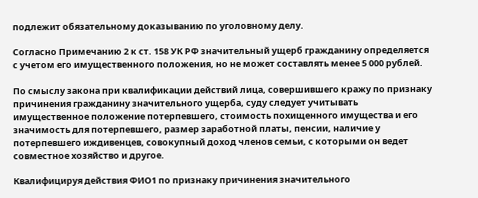подлежит обязательному доказыванию по уголовному делу.

Согласно Примечанию 2 к ст. 158 УК РФ значительный ущерб гражданину определяется с учетом его имущественного положения, но не может составлять менее 5 000 рублей.

По смыслу закона при квалификации действий лица, совершившего кражу по признаку причинения гражданину значительного ущерба, суду следует учитывать имущественное положение потерпевшего, стоимость похищенного имущества и его значимость для потерпевшего, размер заработной платы, пенсии, наличие у потерпевшего иждивенцев, совокупный доход членов семьи, с которыми он ведет совместное хозяйство и другое.

Квалифицируя действия ФИО1 по признаку причинения значительного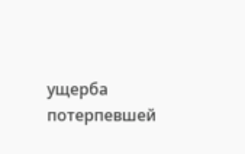ущерба потерпевшей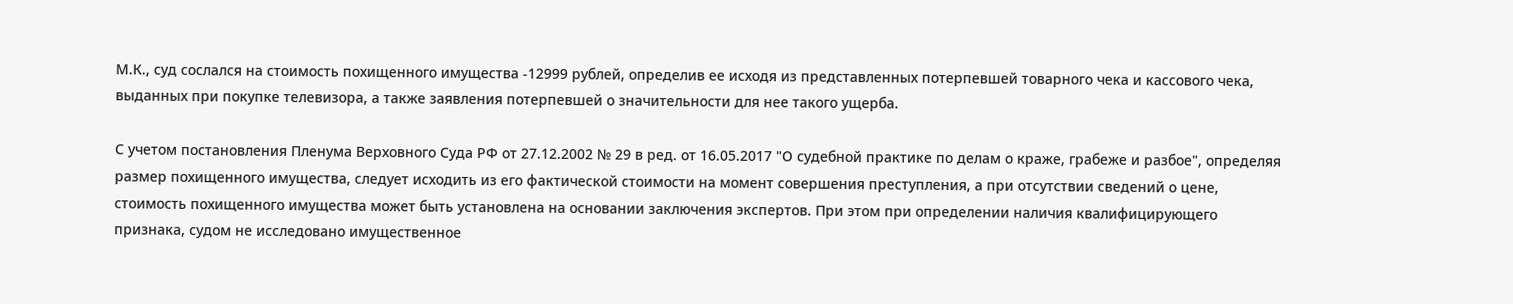М.К., суд сослался на стоимость похищенного имущества -12999 рублей, определив ее исходя из представленных потерпевшей товарного чека и кассового чека, выданных при покупке телевизора, а также заявления потерпевшей о значительности для нее такого ущерба.

С учетом постановления Пленума Верховного Суда РФ от 27.12.2002 № 29 в ред. от 16.05.2017 "О судебной практике по делам о краже, грабеже и разбое", определяя размер похищенного имущества, следует исходить из его фактической стоимости на момент совершения преступления, а при отсутствии сведений о цене, стоимость похищенного имущества может быть установлена на основании заключения экспертов. При этом при определении наличия квалифицирующего признака, судом не исследовано имущественное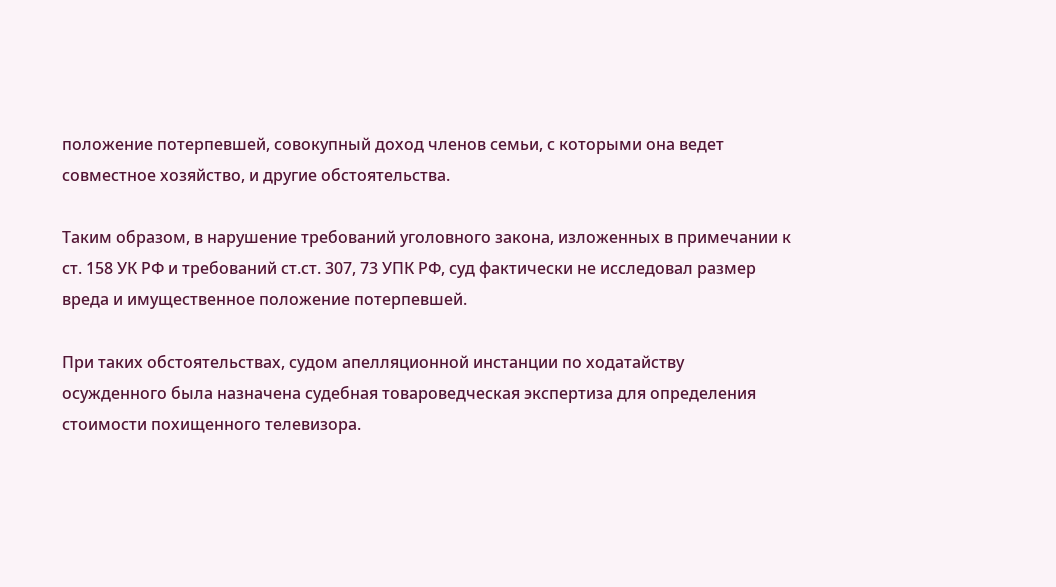положение потерпевшей, совокупный доход членов семьи, с которыми она ведет совместное хозяйство, и другие обстоятельства.

Таким образом, в нарушение требований уголовного закона, изложенных в примечании к ст. 158 УК РФ и требований ст.ст. 307, 73 УПК РФ, суд фактически не исследовал размер вреда и имущественное положение потерпевшей.

При таких обстоятельствах, судом апелляционной инстанции по ходатайству осужденного была назначена судебная товароведческая экспертиза для определения стоимости похищенного телевизора.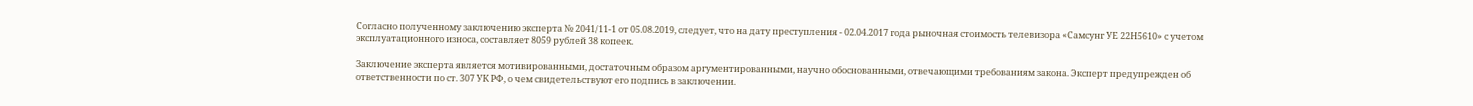Согласно полученному заключению эксперта № 2041/11-1 от 05.08.2019, следует, что на дату преступления - 02.04.2017 года рыночная стоимость телевизора «Самсунг УЕ 22Н5610» с учетом эксплуатационного износа, составляет 8059 рублей 38 копеек.

Заключение эксперта является мотивированными, достаточным образом аргументированными, научно обоснованными, отвечающими требованиям закона. Эксперт предупрежден об ответственности по ст. 307 УК РФ, о чем свидетельствуют его подпись в заключении.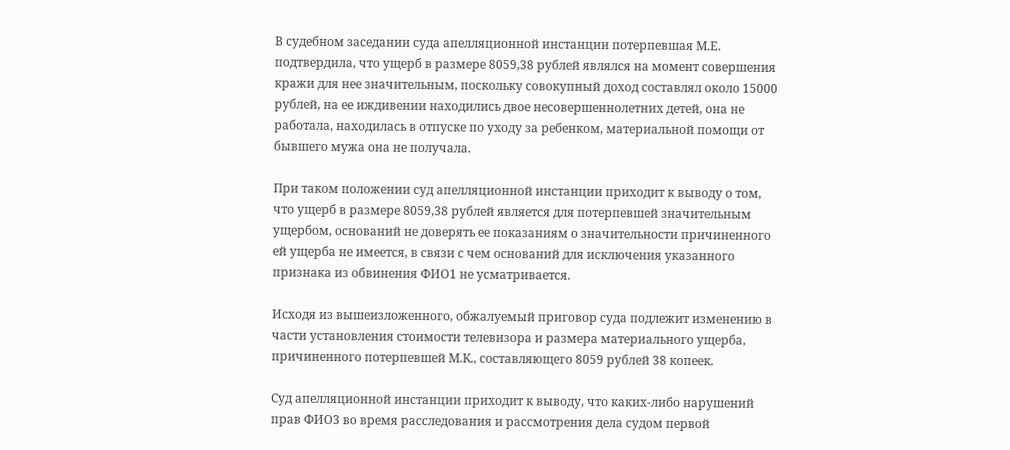В судебном заседании суда апелляционной инстанции потерпевшая М.Е. подтвердила, что ущерб в размере 8059,38 рублей являлся на момент совершения кражи для нее значительным, поскольку совокупный доход составлял около 15000 рублей, на ее иждивении находились двое несовершеннолетних детей, она не работала, находилась в отпуске по уходу за ребенком, материальной помощи от бывшего мужа она не получала.

При таком положении суд апелляционной инстанции приходит к выводу о том, что ущерб в размере 8059,38 рублей является для потерпевшей значительным ущербом, оснований не доверять ее показаниям о значительности причиненного ей ущерба не имеется, в связи с чем оснований для исключения указанного признака из обвинения ФИО1 не усматривается.

Исходя из вышеизложенного, обжалуемый приговор суда подлежит изменению в части установления стоимости телевизора и размера материального ущерба, причиненного потерпевшей М.К., составляющего 8059 рублей 38 копеек.

Суд апелляционной инстанции приходит к выводу, что каких-либо нарушений прав ФИО3 во время расследования и рассмотрения дела судом первой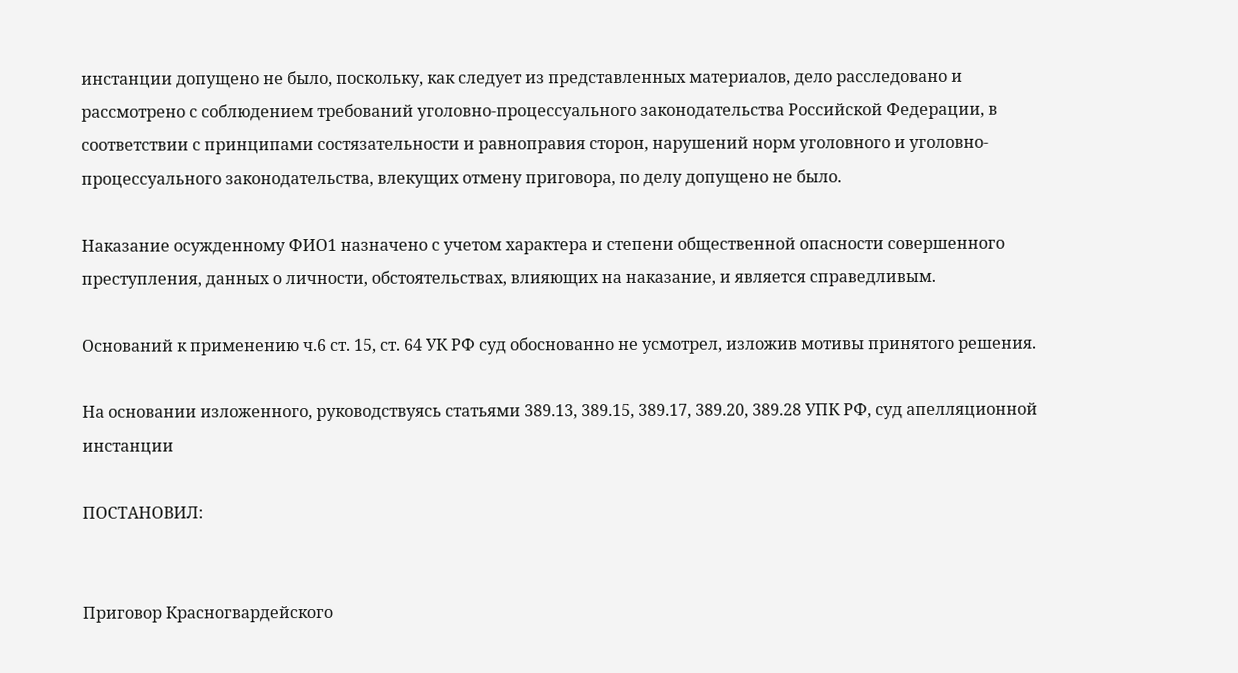инстанции допущено не было, поскольку, как следует из представленных материалов, дело расследовано и рассмотрено с соблюдением требований уголовно-процессуального законодательства Российской Федерации, в соответствии с принципами состязательности и равноправия сторон, нарушений норм уголовного и уголовно-процессуального законодательства, влекущих отмену приговора, по делу допущено не было.

Наказание осужденному ФИО1 назначено с учетом характера и степени общественной опасности совершенного преступления, данных о личности, обстоятельствах, влияющих на наказание, и является справедливым.

Оснований к применению ч.6 ст. 15, ст. 64 УК РФ суд обоснованно не усмотрел, изложив мотивы принятого решения.

На основании изложенного, руководствуясь статьями 389.13, 389.15, 389.17, 389.20, 389.28 УПК РФ, суд апелляционной инстанции

ПОСТАНОВИЛ:


Приговор Красногвардейского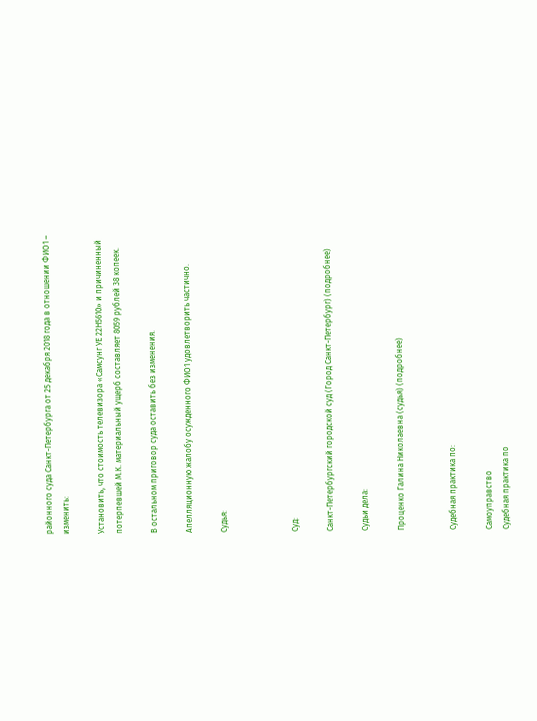районного суда Санкт-Петербурга от 25 декабря 2018 года в отношении ФИО1 – изменить:

Установить, что стоимость телевизора «Самсунг УЕ 22Н5610» и причиненный потерпевшей М.К. материальный ущерб составляет 8059 рублей 38 копеек.

В остальном приговор суда оставить без изменения.

Апелляционную жалобу осужденного ФИО1 удовлетворить частично.

Судья:



Суд:

Санкт-Петербургский городской суд (Город Санкт-Петербург) (подробнее)

Судьи дела:

Проценко Галина Николаевна (судья) (подробнее)


Судебная практика по:

Самоуправство
Судебная практика по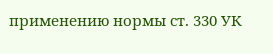применению нормы ст. 330 УК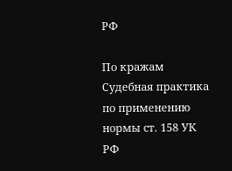РФ

По кражам
Судебная практика по применению нормы ст. 158 УК РФ